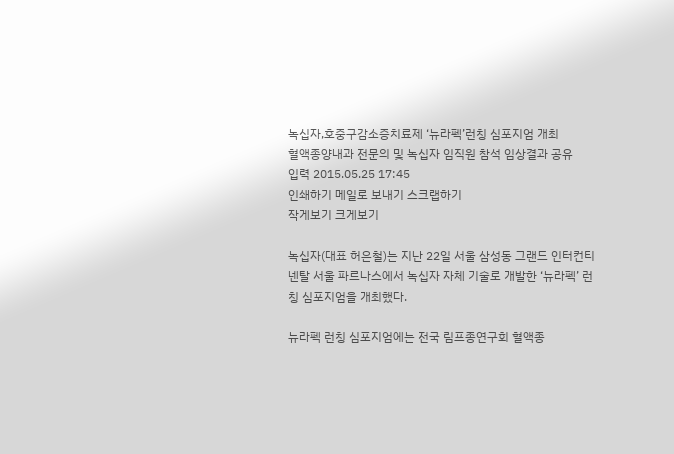녹십자,호중구감소증치료제 ‘뉴라펙’런칭 심포지엄 개최
혈액종양내과 전문의 및 녹십자 임직원 참석 임상결과 공유
입력 2015.05.25 17:45
인쇄하기 메일로 보내기 스크랩하기
작게보기 크게보기

녹십자(대표 허은철)는 지난 22일 서울 삼성동 그랜드 인터컨티넨탈 서울 파르나스에서 녹십자 자체 기술로 개발한 ‘뉴라펙’ 런칭 심포지엄을 개최했다.

뉴라펙 런칭 심포지엄에는 전국 림프종연구회 혈액종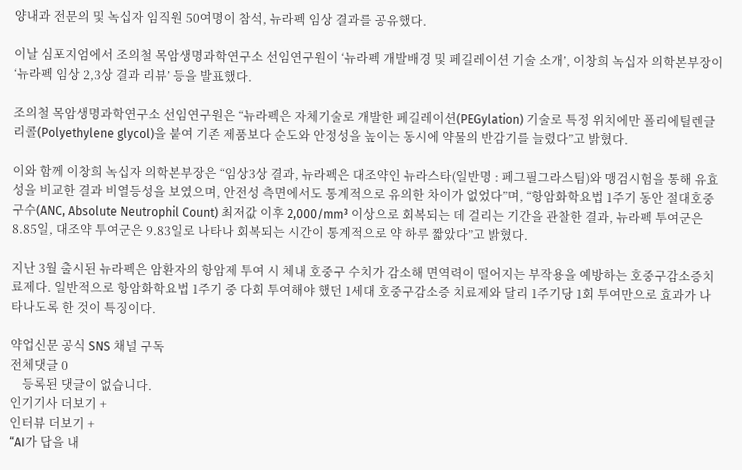양내과 전문의 및 녹십자 임직원 50여명이 참석, 뉴라펙 임상 결과를 공유했다.

이날 심포지엄에서 조의철 목암생명과학연구소 선임연구원이 ‘뉴라펙 개발배경 및 페길레이션 기술 소개’, 이창희 녹십자 의학본부장이 ‘뉴라펙 임상 2,3상 결과 리뷰’ 등을 발표했다.

조의철 목암생명과학연구소 선임연구원은 “뉴라펙은 자체기술로 개발한 페길레이션(PEGylation) 기술로 특정 위치에만 폴리에틸렌글리콜(Polyethylene glycol)을 붙여 기존 제품보다 순도와 안정성을 높이는 동시에 약물의 반감기를 늘렸다”고 밝혔다.

이와 함께 이창희 녹십자 의학본부장은 “임상3상 결과, 뉴라펙은 대조약인 뉴라스타(일반명 : 페그필그라스팀)와 맹검시험을 통해 유효성을 비교한 결과 비열등성을 보였으며, 안전성 측면에서도 통계적으로 유의한 차이가 없었다”며, “항암화학요법 1주기 동안 절대호중구수(ANC, Absolute Neutrophil Count) 최저값 이후 2,000/mm³ 이상으로 회복되는 데 걸리는 기간을 관찰한 결과, 뉴라펙 투여군은 8.85일, 대조약 투여군은 9.83일로 나타나 회복되는 시간이 통계적으로 약 하루 짧았다”고 밝혔다.

지난 3월 출시된 뉴라펙은 암환자의 항암제 투여 시 체내 호중구 수치가 감소해 면역력이 떨어지는 부작용을 예방하는 호중구감소증치료제다. 일반적으로 항암화학요법 1주기 중 다회 투여해야 했던 1세대 호중구감소증 치료제와 달리 1주기당 1회 투여만으로 효과가 나타나도록 한 것이 특징이다.

약업신문 공식 SNS 채널 구독
전체댓글 0
    등록된 댓글이 없습니다.
인기기사 더보기 +
인터뷰 더보기 +
“AI가 답을 내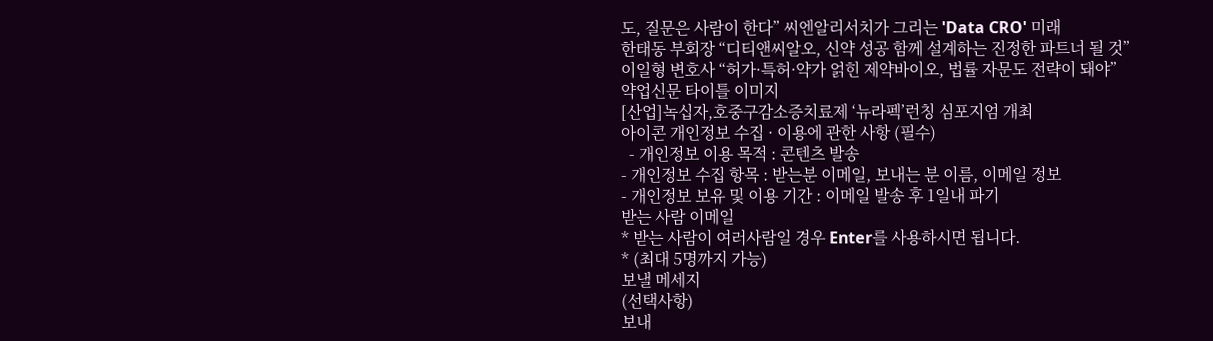도, 질문은 사람이 한다” 씨엔알리서치가 그리는 'Data CRO' 미래
한태동 부회장 “디티앤씨알오, 신약 성공 함께 설계하는 진정한 파트너 될 것”
이일형 변호사 “허가·특허·약가 얽힌 제약바이오, 법률 자문도 전략이 돼야”
약업신문 타이틀 이미지
[산업]녹십자,호중구감소증치료제 ‘뉴라펙’런칭 심포지엄 개최
아이콘 개인정보 수집 · 이용에 관한 사항 (필수)
  - 개인정보 이용 목적 : 콘텐츠 발송
- 개인정보 수집 항목 : 받는분 이메일, 보내는 분 이름, 이메일 정보
- 개인정보 보유 및 이용 기간 : 이메일 발송 후 1일내 파기
받는 사람 이메일
* 받는 사람이 여러사람일 경우 Enter를 사용하시면 됩니다.
* (최대 5명까지 가능)
보낼 메세지
(선택사항)
보내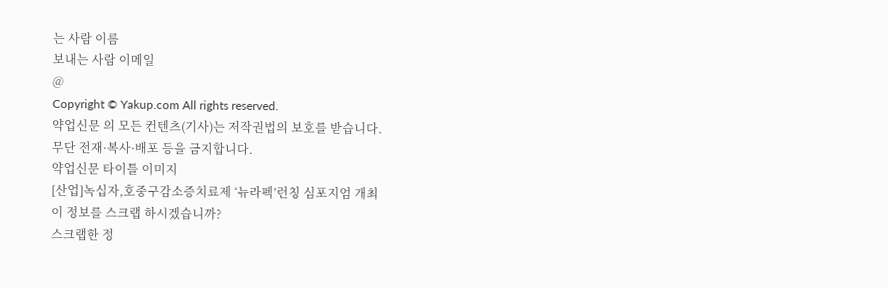는 사람 이름
보내는 사람 이메일
@
Copyright © Yakup.com All rights reserved.
약업신문 의 모든 컨텐츠(기사)는 저작권법의 보호를 받습니다.
무단 전재·복사·배포 등을 금지합니다.
약업신문 타이틀 이미지
[산업]녹십자,호중구감소증치료제 ‘뉴라펙’런칭 심포지엄 개최
이 정보를 스크랩 하시겠습니까?
스크랩한 정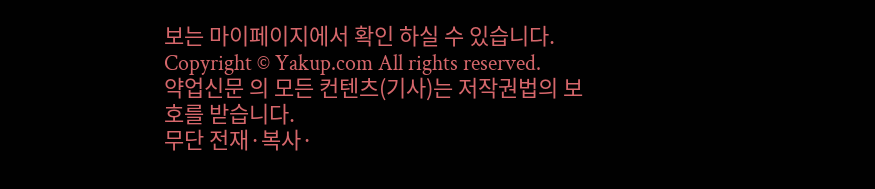보는 마이페이지에서 확인 하실 수 있습니다.
Copyright © Yakup.com All rights reserved.
약업신문 의 모든 컨텐츠(기사)는 저작권법의 보호를 받습니다.
무단 전재·복사·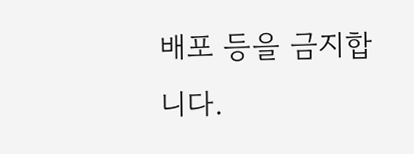배포 등을 금지합니다.